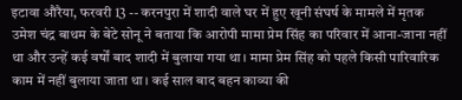इटावा औरैया, फरवरी 13 -- करनपुरा में शादी वाले घर में हुए खूनी संघर्ष के मामले में मृतक उमेश चंद्र बाथम के बेटे सोनू ने बताया कि आरोपी मामा प्रेम सिंह का परिवार में आना-जाना नहीं था और उन्हें कई वर्षों बाद शादी में बुलाया गया था। मामा प्रेम सिंह को पहले किसी पारिवारिक काम में नहीं बुलाया जाता था। कई साल बाद बहन काव्या की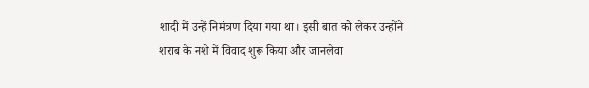शादी में उन्हें निमंत्रण दिया गया था। इसी बात को लेकर उन्होंने शराब के नशे में विवाद शुरू किया और जानलेवा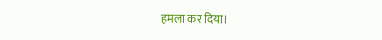हमला कर दिया।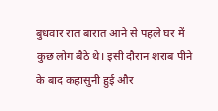बुधवार रात बारात आने से पहले घर में कुछ लोग बैठे थे। इसी दौरान शराब पीने के बाद कहासुनी हुई और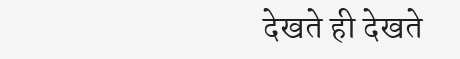देखते ही देखते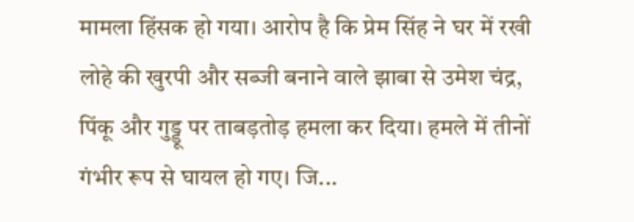मामला हिंसक हो गया। आरोप है कि प्रेम सिंह ने घर में रखी लोहे की खुरपी और सब्जी बनाने वाले झाबा से उमेश चंद्र, पिंकू और गुड्डू पर ताबड़तोड़ हमला कर दिया। हमले में तीनों गंभीर रूप से घायल हो गए। जि...